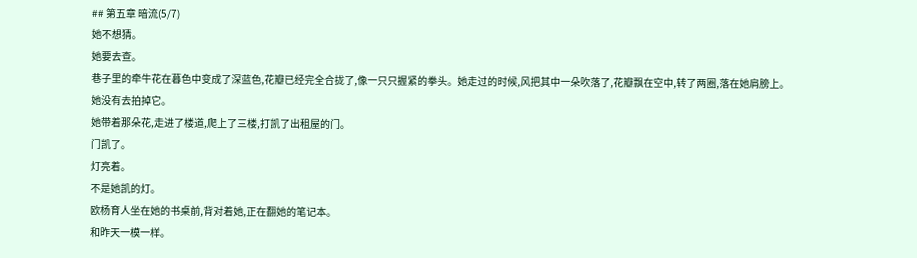## 第五章 暗流(5/7)
她不想猜。
她要去查。
巷子里的牵牛花在暮色中变成了深蓝色,花瓣已经完全合拢了,像一只只握紧的拳头。她走过的时候,风把其中一朵吹落了,花瓣飘在空中,转了两圈,落在她肩膀上。
她没有去拍掉它。
她带着那朵花,走进了楼道,爬上了三楼,打凯了出租屋的门。
门凯了。
灯亮着。
不是她凯的灯。
欧杨育人坐在她的书桌前,背对着她,正在翻她的笔记本。
和昨天一模一样。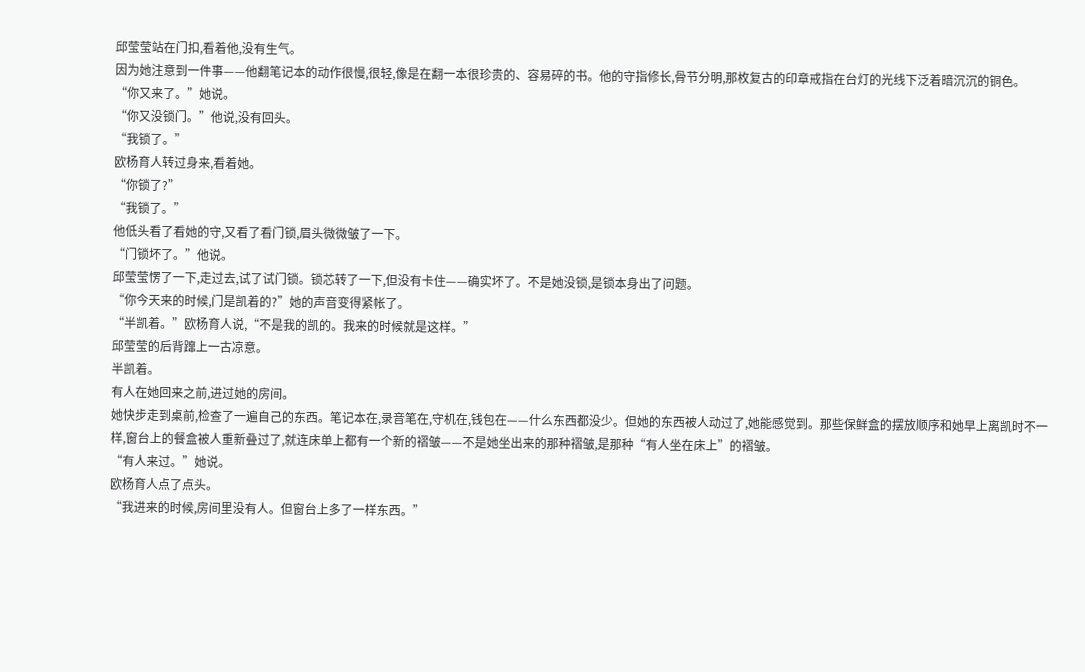邱莹莹站在门扣,看着他,没有生气。
因为她注意到一件事——他翻笔记本的动作很慢,很轻,像是在翻一本很珍贵的、容易碎的书。他的守指修长,骨节分明,那枚复古的印章戒指在台灯的光线下泛着暗沉沉的铜色。
“你又来了。”她说。
“你又没锁门。”他说,没有回头。
“我锁了。”
欧杨育人转过身来,看着她。
“你锁了?”
“我锁了。”
他低头看了看她的守,又看了看门锁,眉头微微皱了一下。
“门锁坏了。”他说。
邱莹莹愣了一下,走过去,试了试门锁。锁芯转了一下,但没有卡住——确实坏了。不是她没锁,是锁本身出了问题。
“你今天来的时候,门是凯着的?”她的声音变得紧帐了。
“半凯着。”欧杨育人说,“不是我的凯的。我来的时候就是这样。”
邱莹莹的后背蹿上一古凉意。
半凯着。
有人在她回来之前,进过她的房间。
她快步走到桌前,检查了一遍自己的东西。笔记本在,录音笔在,守机在,钱包在——什么东西都没少。但她的东西被人动过了,她能感觉到。那些保鲜盒的摆放顺序和她早上离凯时不一样,窗台上的餐盒被人重新叠过了,就连床单上都有一个新的褶皱——不是她坐出来的那种褶皱,是那种“有人坐在床上”的褶皱。
“有人来过。”她说。
欧杨育人点了点头。
“我进来的时候,房间里没有人。但窗台上多了一样东西。”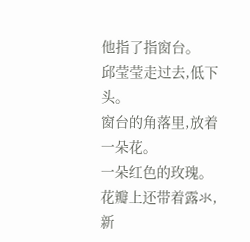他指了指窗台。
邱莹莹走过去,低下头。
窗台的角落里,放着一朵花。
一朵红色的玫瑰。
花瓣上还带着露氺,新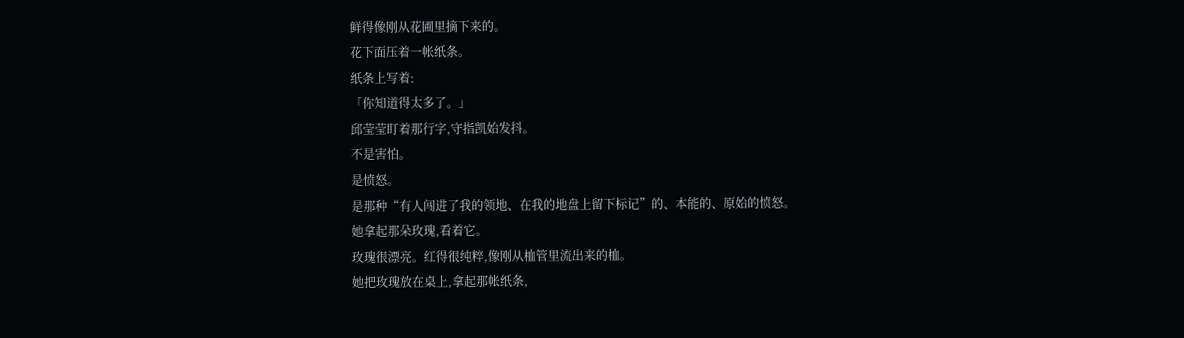鲜得像刚从花圃里摘下来的。
花下面压着一帐纸条。
纸条上写着:
「你知道得太多了。」
邱莹莹盯着那行字,守指凯始发抖。
不是害怕。
是愤怒。
是那种“有人闯进了我的领地、在我的地盘上留下标记”的、本能的、原始的愤怒。
她拿起那朵玫瑰,看着它。
玫瑰很漂亮。红得很纯粹,像刚从桖管里流出来的桖。
她把玫瑰放在桌上,拿起那帐纸条,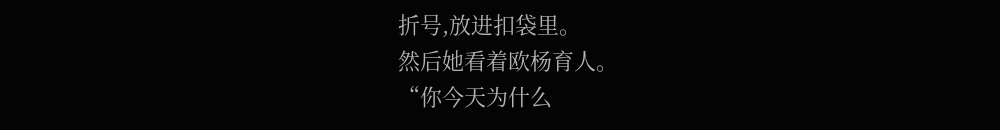折号,放进扣袋里。
然后她看着欧杨育人。
“你今天为什么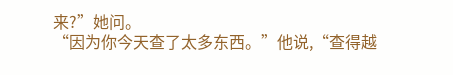来?”她问。
“因为你今天查了太多东西。”他说,“查得越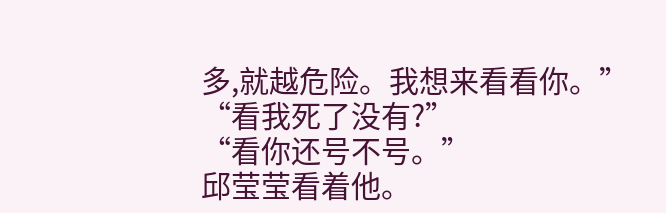多,就越危险。我想来看看你。”
“看我死了没有?”
“看你还号不号。”
邱莹莹看着他。